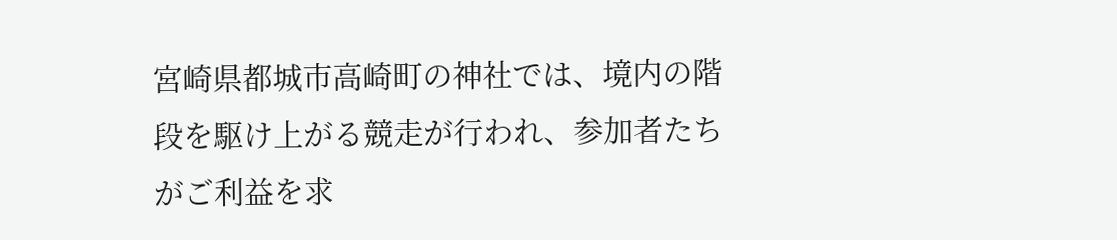宮崎県都城市高崎町の神社では、境内の階段を駆け上がる競走が行われ、参加者たちがご利益を求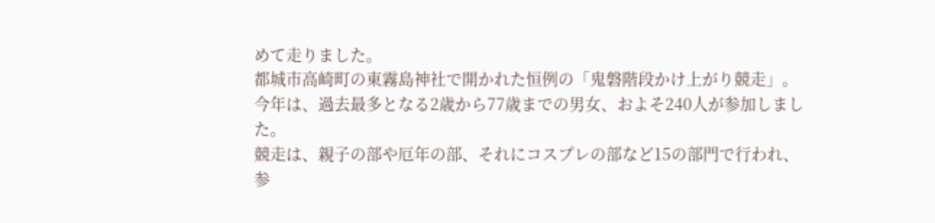めて走りました。
都城市高崎町の東霧島神社で開かれた恒例の「鬼磐階段かけ上がり競走」。
今年は、過去最多となる2歳から77歳までの男女、およそ240人が参加しました。
競走は、親子の部や厄年の部、それにコスプレの部など15の部門で行われ、参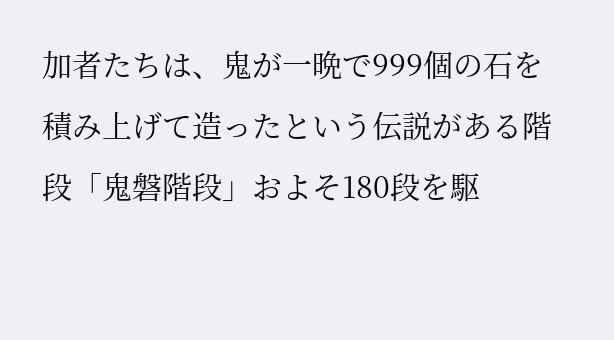加者たちは、鬼が一晩で999個の石を積み上げて造ったという伝説がある階段「鬼磐階段」およそ180段を駆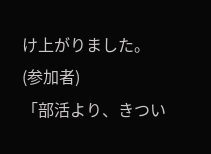け上がりました。
(参加者)
「部活より、きつい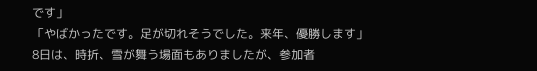です」
「やばかったです。足が切れそうでした。来年、優勝します」
8日は、時折、雪が舞う場面もありましたが、参加者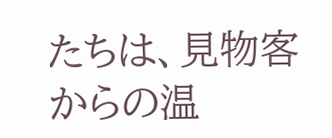たちは、見物客からの温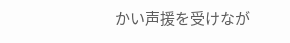かい声援を受けなが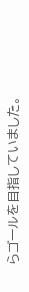らゴールを目指していました。